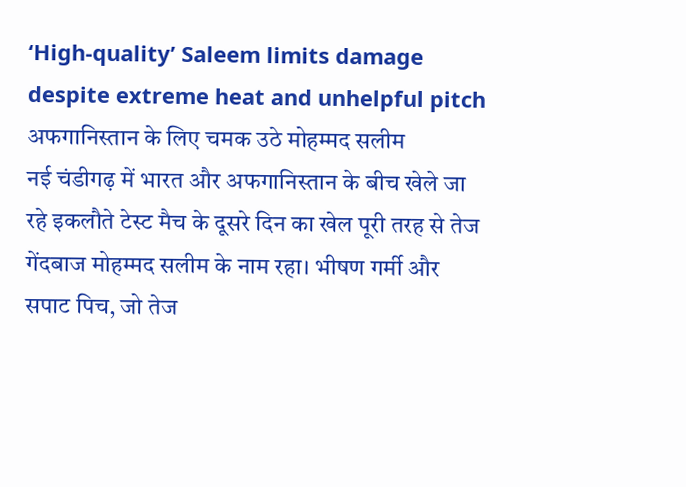‘High-quality’ Saleem limits damage despite extreme heat and unhelpful pitch
अफगानिस्तान के लिए चमक उठे मोहम्मद सलीम
नई चंडीगढ़ में भारत और अफगानिस्तान के बीच खेले जा रहे इकलौते टेस्ट मैच के दूसरे दिन का खेल पूरी तरह से तेज गेंदबाज मोहम्मद सलीम के नाम रहा। भीषण गर्मी और सपाट पिच, जो तेज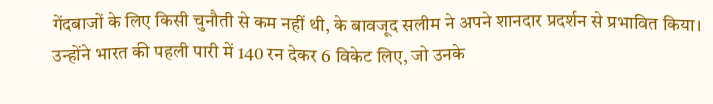गेंदबाजों के लिए किसी चुनौती से कम नहीं थी, के बावजूद सलीम ने अपने शानदार प्रदर्शन से प्रभावित किया। उन्होंने भारत की पहली पारी में 140 रन देकर 6 विकेट लिए, जो उनके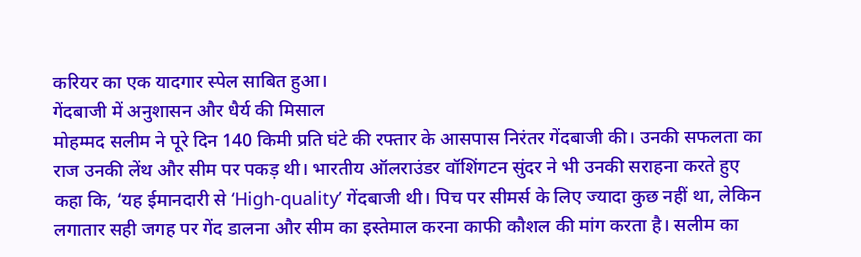करियर का एक यादगार स्पेल साबित हुआ।
गेंदबाजी में अनुशासन और धैर्य की मिसाल
मोहम्मद सलीम ने पूरे दिन 140 किमी प्रति घंटे की रफ्तार के आसपास निरंतर गेंदबाजी की। उनकी सफलता का राज उनकी लेंथ और सीम पर पकड़ थी। भारतीय ऑलराउंडर वॉशिंगटन सुंदर ने भी उनकी सराहना करते हुए कहा कि, ‘यह ईमानदारी से ‘High-quality’ गेंदबाजी थी। पिच पर सीमर्स के लिए ज्यादा कुछ नहीं था, लेकिन लगातार सही जगह पर गेंद डालना और सीम का इस्तेमाल करना काफी कौशल की मांग करता है। सलीम का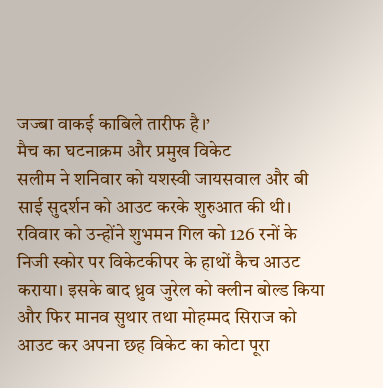जज्बा वाकई काबिले तारीफ है।’
मैच का घटनाक्रम और प्रमुख विकेट
सलीम ने शनिवार को यशस्वी जायसवाल और बी साई सुदर्शन को आउट करके शुरुआत की थी। रविवार को उन्होंने शुभमन गिल को 126 रनों के निजी स्कोर पर विकेटकीपर के हाथों कैच आउट कराया। इसके बाद ध्रुव जुरेल को क्लीन बोल्ड किया और फिर मानव सुथार तथा मोहम्मद सिराज को आउट कर अपना छह विकेट का कोटा पूरा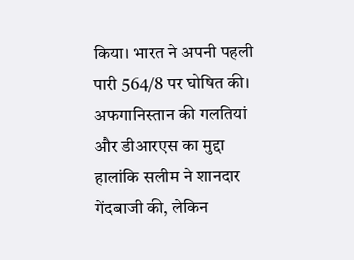किया। भारत ने अपनी पहली पारी 564/8 पर घोषित की।
अफगानिस्तान की गलतियां और डीआरएस का मुद्दा
हालांकि सलीम ने शानदार गेंदबाजी की, लेकिन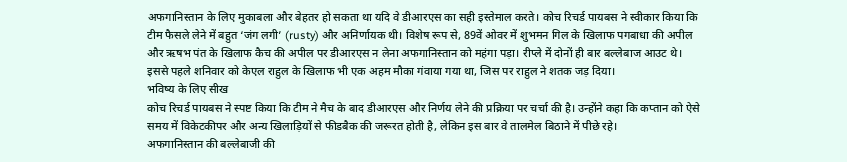अफगानिस्तान के लिए मुकाबला और बेहतर हो सकता था यदि वे डीआरएस का सही इस्तेमाल करते। कोच रिचर्ड पायबस ने स्वीकार किया कि टीम फैसले लेने में बहुत ‘जंग लगी’ (rusty) और अनिर्णायक थी। विशेष रूप से, 89वें ओवर में शुभमन गिल के खिलाफ पगबाधा की अपील और ऋषभ पंत के खिलाफ कैच की अपील पर डीआरएस न लेना अफगानिस्तान को महंगा पड़ा। रीप्ले में दोनों ही बार बल्लेबाज आउट थे। इससे पहले शनिवार को केएल राहुल के खिलाफ भी एक अहम मौका गंवाया गया था, जिस पर राहुल ने शतक जड़ दिया।
भविष्य के लिए सीख
कोच रिचर्ड पायबस ने स्पष्ट किया कि टीम ने मैच के बाद डीआरएस और निर्णय लेने की प्रक्रिया पर चर्चा की है। उन्होंने कहा कि कप्तान को ऐसे समय में विकेटकीपर और अन्य खिलाड़ियों से फीडबैक की जरूरत होती है, लेकिन इस बार वे तालमेल बिठाने में पीछे रहे।
अफगानिस्तान की बल्लेबाजी की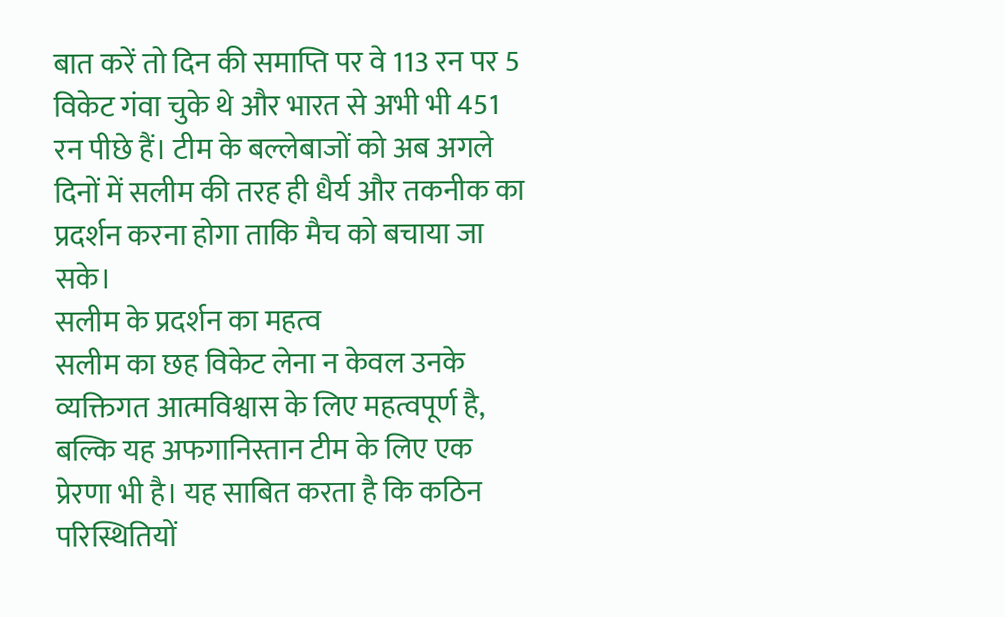बात करें तो दिन की समाप्ति पर वे 113 रन पर 5 विकेट गंवा चुके थे और भारत से अभी भी 451 रन पीछे हैं। टीम के बल्लेबाजों को अब अगले दिनों में सलीम की तरह ही धैर्य और तकनीक का प्रदर्शन करना होगा ताकि मैच को बचाया जा सके।
सलीम के प्रदर्शन का महत्व
सलीम का छह विकेट लेना न केवल उनके व्यक्तिगत आत्मविश्वास के लिए महत्वपूर्ण है, बल्कि यह अफगानिस्तान टीम के लिए एक प्रेरणा भी है। यह साबित करता है कि कठिन परिस्थितियों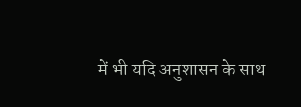में भी यदि अनुशासन के साथ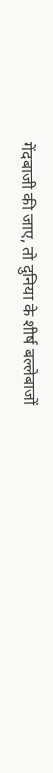गेंदबाजी की जाए, तो दुनिया के शीर्ष बल्लेबाजों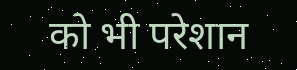को भी परेशान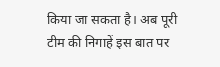किया जा सकता है। अब पूरी टीम की निगाहें इस बात पर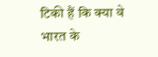टिकी हैं कि क्या वे भारत के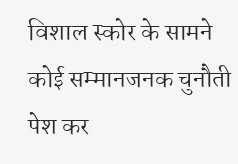विशाल स्कोर के सामने कोई सम्मानजनक चुनौती पेश कर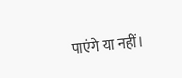पाएंगे या नहीं।